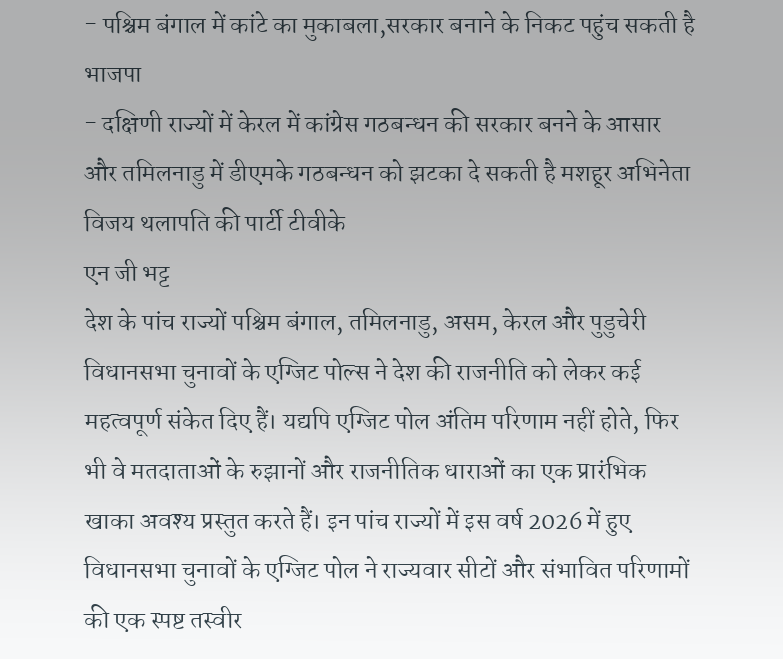- पश्चिम बंगाल में कांटे का मुकाबला,सरकार बनाने के निकट पहुंच सकती है भाजपा
- दक्षिणी राज्यों में केरल में कांग्रेस गठबन्धन की सरकार बनने के आसार और तमिलनाडु में डीएमके गठबन्धन को झटका दे सकती है मशहूर अभिनेता विजय थलापति की पार्टी टीवीके
एन जी भट्ट
देश के पांच राज्यों पश्चिम बंगाल, तमिलनाडु, असम, केरल और पुडुचेरी विधानसभा चुनावों के एग्जिट पोल्स ने देश की राजनीति को लेकर कई महत्वपूर्ण संकेत दिए हैं। यद्यपि एग्जिट पोल अंतिम परिणाम नहीं होते, फिर भी वे मतदाताओं के रुझानों और राजनीतिक धाराओं का एक प्रारंभिक खाका अवश्य प्रस्तुत करते हैं। इन पांच राज्यों में इस वर्ष 2026 में हुए विधानसभा चुनावों के एग्जिट पोल ने राज्यवार सीटों और संभावित परिणामों की एक स्पष्ट तस्वीर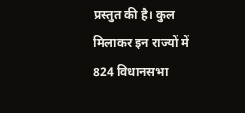प्रस्तुत की है। कुल मिलाकर इन राज्यों में 824 विधानसभा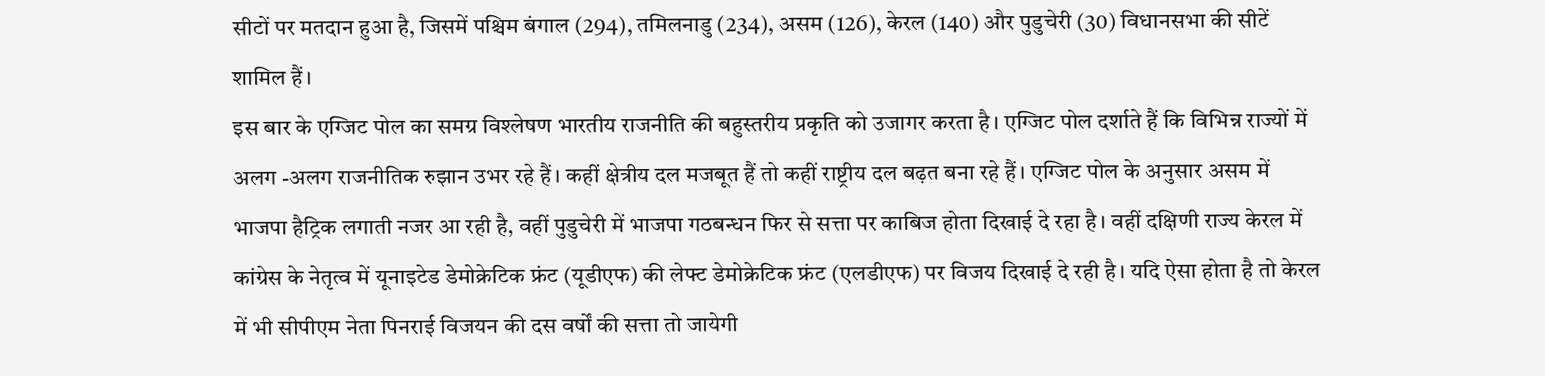सीटों पर मतदान हुआ है, जिसमें पश्चिम बंगाल (294), तमिलनाडु (234), असम (126), केरल (140) और पुडुचेरी (30) विधानसभा की सीटें शामिल हैं।
इस बार के एग्जिट पोल का समग्र विश्लेषण भारतीय राजनीति की बहुस्तरीय प्रकृति को उजागर करता है। एग्जिट पोल दर्शाते हैं कि विभिन्न राज्यों में अलग -अलग राजनीतिक रुझान उभर रहे हैं। कहीं क्षेत्रीय दल मजबूत हैं तो कहीं राष्ट्रीय दल बढ़त बना रहे हैं। एग्जिट पोल के अनुसार असम में भाजपा हैट्रिक लगाती नजर आ रही है, वहीं पुडुचेरी में भाजपा गठबन्धन फिर से सत्ता पर काबिज होता दिखाई दे रहा है। वहीं दक्षिणी राज्य केरल में कांग्रेस के नेतृत्व में यूनाइटेड डेमोक्रेटिक फ्रंट (यूडीएफ) की लेफ्ट डेमोक्रेटिक फ्रंट (एलडीएफ) पर विजय दिखाई दे रही है। यदि ऐसा होता है तो केरल में भी सीपीएम नेता पिनराई विजयन की दस वर्षों की सत्ता तो जायेगी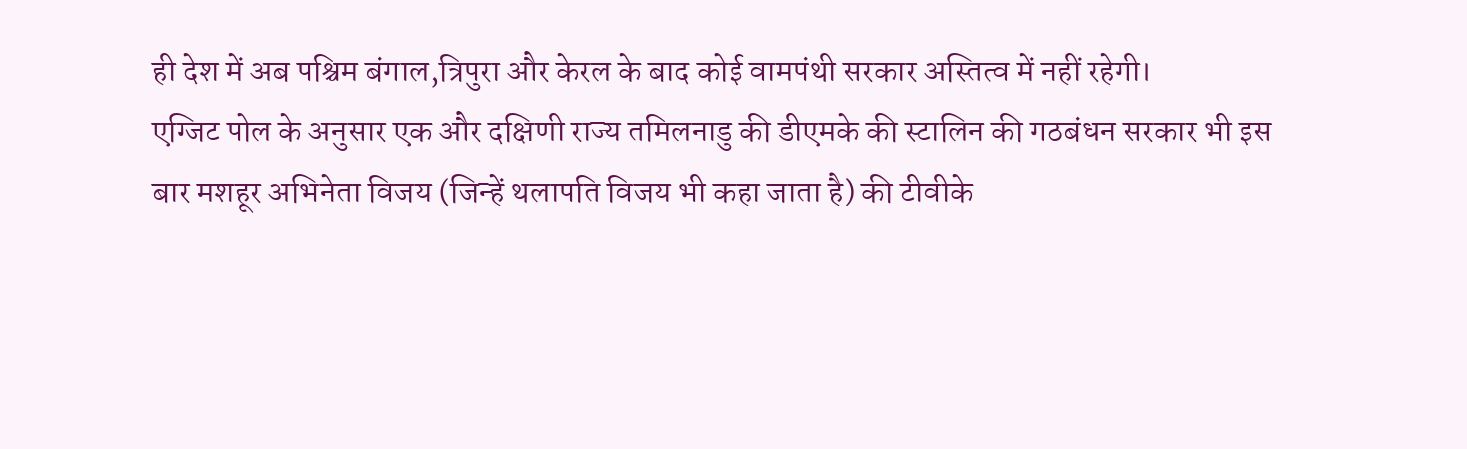ही देश में अब पश्चिम बंगाल,त्रिपुरा और केरल के बाद कोई वामपंथी सरकार अस्तित्व में नहीं रहेगी।
एग्जिट पोल के अनुसार एक और दक्षिणी राज्य तमिलनाडु की डीएमके की स्टालिन की गठबंधन सरकार भी इस बार मशहूर अभिनेता विजय (जिन्हें थलापति विजय भी कहा जाता है) की टीवीके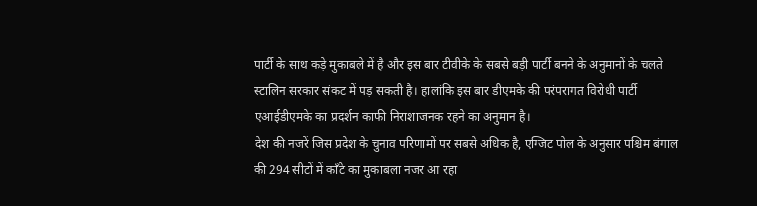पार्टी के साथ कड़े मुकाबले में है और इस बार टीवीके के सबसे बड़ी पार्टी बनने के अनुमानों के चलते स्टालिन सरकार संकट में पड़ सकती है। हालांकि इस बार डीएमके की परंपरागत विरोधी पार्टी एआईडीएमके का प्रदर्शन काफी निराशाजनक रहने का अनुमान है।
देश की नजरें जिस प्रदेश के चुनाव परिणामों पर सबसे अधिक है, एग्जिट पोल के अनुसार पश्चिम बंगाल की 294 सीटों में काँटे का मुकाबला नजर आ रहा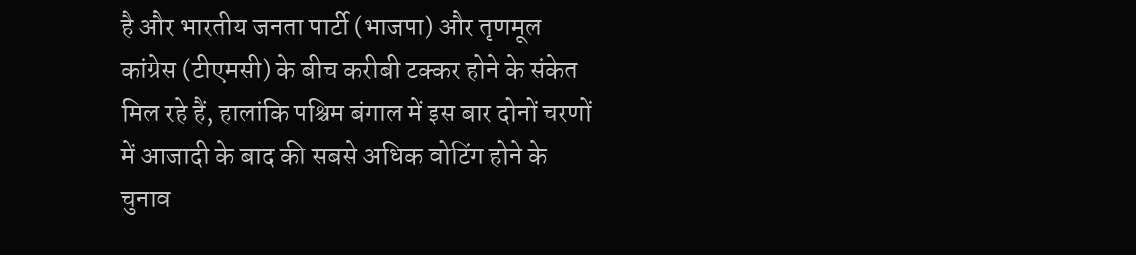है और भारतीय जनता पार्टी (भाजपा) और तृणमूल कांग्रेस (टीएमसी) के बीच करीबी टक्कर होने के संकेत मिल रहे हैं, हालांकि पश्चिम बंगाल में इस बार दोनों चरणों में आजादी के बाद की सबसे अधिक वोटिंग होने के चुनाव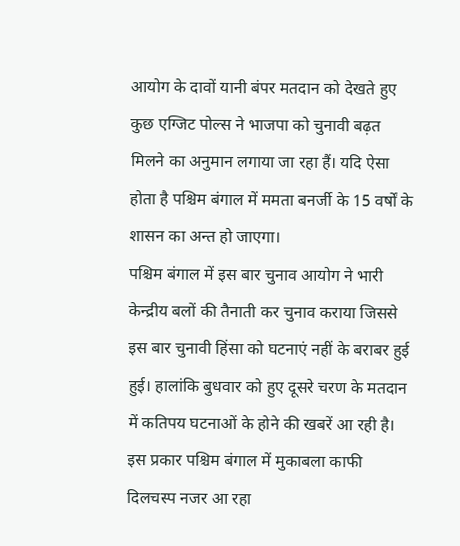आयोग के दावों यानी बंपर मतदान को देखते हुए कुछ एग्जिट पोल्स ने भाजपा को चुनावी बढ़त मिलने का अनुमान लगाया जा रहा हैं। यदि ऐसा होता है पश्चिम बंगाल में ममता बनर्जी के 15 वर्षों के शासन का अन्त हो जाएगा।
पश्चिम बंगाल में इस बार चुनाव आयोग ने भारी केन्द्रीय बलों की तैनाती कर चुनाव कराया जिससे इस बार चुनावी हिंसा को घटनाएं नहीं के बराबर हुई हुई। हालांकि बुधवार को हुए दूसरे चरण के मतदान में कतिपय घटनाओं के होने की खबरें आ रही है। इस प्रकार पश्चिम बंगाल में मुकाबला काफी दिलचस्प नजर आ रहा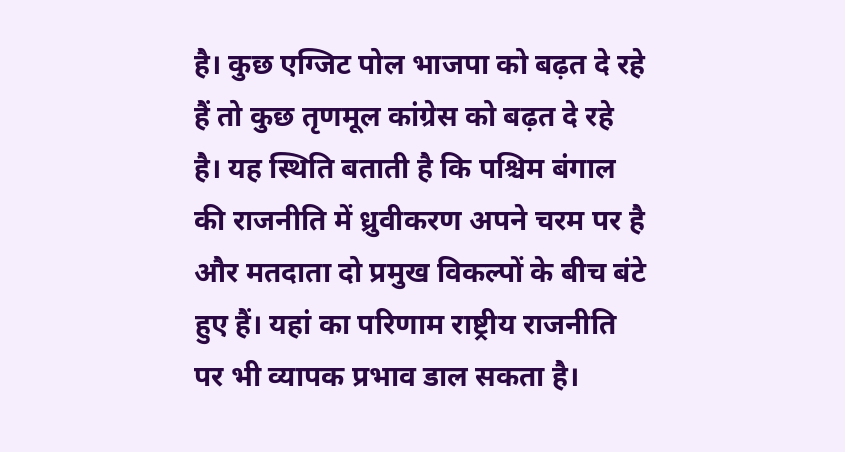है। कुछ एग्जिट पोल भाजपा को बढ़त दे रहे हैं तो कुछ तृणमूल कांग्रेस को बढ़त दे रहे है। यह स्थिति बताती है कि पश्चिम बंगाल की राजनीति में ध्रुवीकरण अपने चरम पर है और मतदाता दो प्रमुख विकल्पों के बीच बंटे हुए हैं। यहां का परिणाम राष्ट्रीय राजनीति पर भी व्यापक प्रभाव डाल सकता है।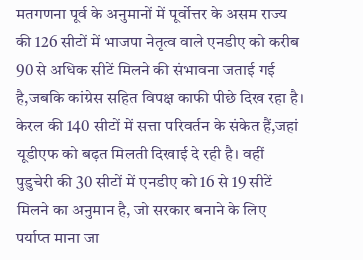मतगणना पूर्व के अनुमानों में पूर्वोत्तर के असम राज्य की 126 सीटों में भाजपा नेतृत्व वाले एनडीए को करीब 90 से अधिक सीटें मिलने की संभावना जताई गई है,जबकि कांग्रेस सहित विपक्ष काफी पीछे दिख रहा है। केरल की 140 सीटों में सत्ता परिवर्तन के संकेत हैं,जहां यूडीएफ को बढ़त मिलती दिखाई दे रही है। वहीं पुडुचेरी की 30 सीटों में एनडीए को 16 से 19 सीटें मिलने का अनुमान है, जो सरकार बनाने के लिए पर्याप्त माना जा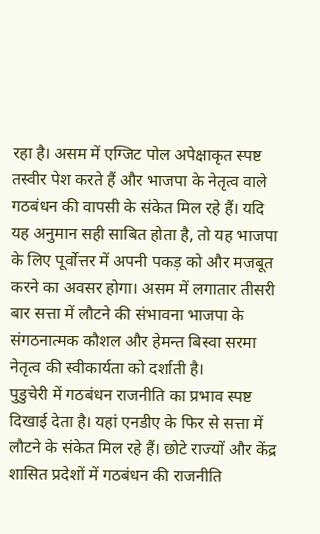रहा है। असम में एग्जिट पोल अपेक्षाकृत स्पष्ट तस्वीर पेश करते हैं और भाजपा के नेतृत्व वाले गठबंधन की वापसी के संकेत मिल रहे हैं। यदि यह अनुमान सही साबित होता है, तो यह भाजपा के लिए पूर्वोत्तर में अपनी पकड़ को और मजबूत करने का अवसर होगा। असम में लगातार तीसरी बार सत्ता में लौटने की संभावना भाजपा के संगठनात्मक कौशल और हेमन्त बिस्वा सरमा नेतृत्व की स्वीकार्यता को दर्शाती है।
पुडुचेरी में गठबंधन राजनीति का प्रभाव स्पष्ट दिखाई देता है। यहां एनडीए के फिर से सत्ता में लौटने के संकेत मिल रहे हैं। छोटे राज्यों और केंद्र शासित प्रदेशों में गठबंधन की राजनीति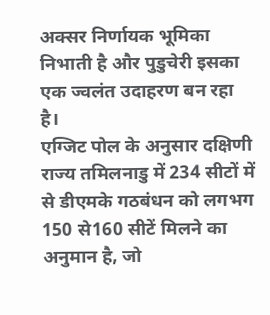अक्सर निर्णायक भूमिका निभाती है और पुडुचेरी इसका एक ज्वलंत उदाहरण बन रहा है।
एग्जिट पोल के अनुसार दक्षिणी राज्य तमिलनाडु में 234 सीटों में से डीएमके गठबंधन को लगभग 150 से160 सीटें मिलने का अनुमान है, जो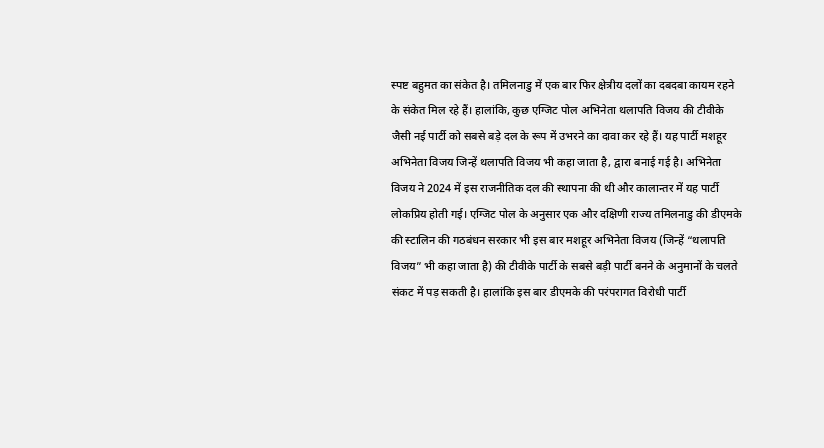स्पष्ट बहुमत का संकेत है। तमिलनाडु में एक बार फिर क्षेत्रीय दलों का दबदबा कायम रहने के संकेत मिल रहे हैं। हालांकि, कुछ एग्जिट पोल अभिनेता थलापति विजय की टीवीके जैसी नई पार्टी को सबसे बड़े दल के रूप में उभरने का दावा कर रहे हैं। यह पार्टी मशहूर अभिनेता विजय जिन्हें थलापति विजय भी कहा जाता है, द्वारा बनाई गई है। अभिनेता विजय ने 2024 में इस राजनीतिक दल की स्थापना की थी और कालान्तर में यह पार्टी लोकप्रिय होती गई। एग्जिट पोल के अनुसार एक और दक्षिणी राज्य तमिलनाडु की डीएमके की स्टालिन की गठबंधन सरकार भी इस बार मशहूर अभिनेता विजय (जिन्हें “थलापति विजय” भी कहा जाता है) की टीवीके पार्टी के सबसे बड़ी पार्टी बनने के अनुमानों के चलते संकट में पड़ सकती है। हालांकि इस बार डीएमके की परंपरागत विरोधी पार्टी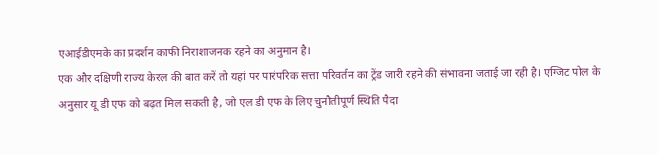एआईडीएमके का प्रदर्शन काफी निराशाजनक रहने का अनुमान है।
एक और दक्षिणी राज्य केरल की बात करें तो यहां पर पारंपरिक सत्ता परिवर्तन का ट्रेंड जारी रहने की संभावना जताई जा रही है। एग्जिट पोल के अनुसार यू डी एफ को बढ़त मिल सकती है, जो एल डी एफ के लिए चुनौतीपूर्ण स्थिति पैदा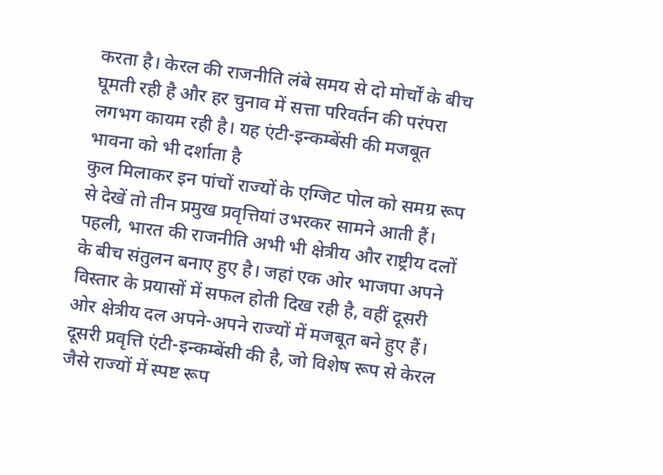करता है। केरल की राजनीति लंबे समय से दो मोर्चों के बीच घूमती रही है और हर चुनाव में सत्ता परिवर्तन की परंपरा लगभग कायम रही है। यह एंटी-इन्कम्बेंसी की मजबूत भावना को भी दर्शाता है
कुल मिलाकर इन पांचों राज्यों के एग्जिट पोल को समग्र रूप से देखें तो तीन प्रमुख प्रवृत्तियां उभरकर सामने आती हैं। पहली, भारत की राजनीति अभी भी क्षेत्रीय और राष्ट्रीय दलों के बीच संतुलन बनाए हुए है। जहां एक ओर भाजपा अपने विस्तार के प्रयासों में सफल होती दिख रही है, वहीं दूसरी ओर क्षेत्रीय दल अपने-अपने राज्यों में मजबूत बने हुए हैं। दूसरी प्रवृत्ति एंटी-इन्कम्बेंसी की है, जो विशेष रूप से केरल जैसे राज्यों में स्पष्ट रूप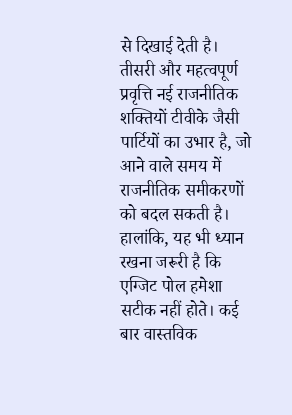से दिखाई देती है। तीसरी और महत्वपूर्ण प्रवृत्ति नई राजनीतिक शक्तियों टीवीके जैसी पार्टियों का उभार है, जो आने वाले समय में राजनीतिक समीकरणों को बदल सकती है। हालांकि, यह भी ध्यान रखना जरूरी है कि एग्जिट पोल हमेशा सटीक नहीं होते। कई बार वास्तविक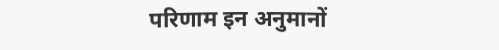परिणाम इन अनुमानों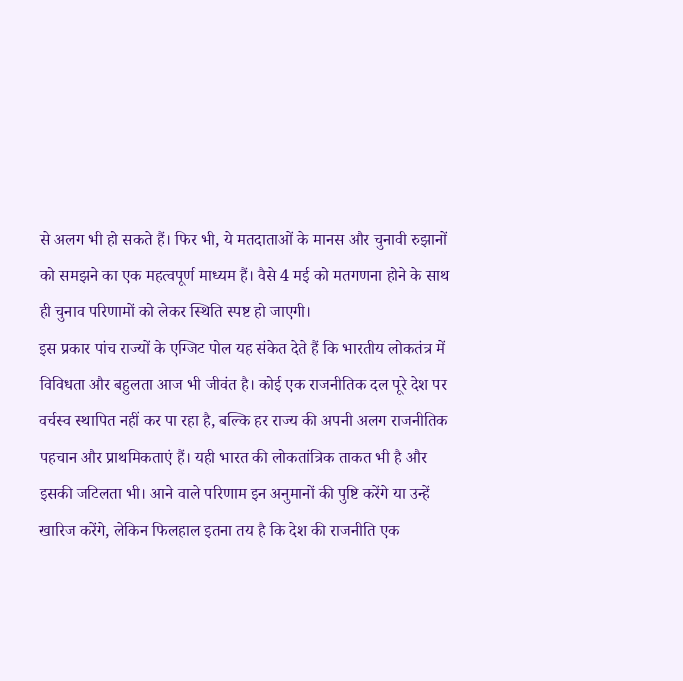से अलग भी हो सकते हैं। फिर भी, ये मतदाताओं के मानस और चुनावी रुझानों को समझने का एक महत्वपूर्ण माध्यम हैं। वैसे 4 मई को मतगणना होने के साथ ही चुनाव परिणामों को लेकर स्थिति स्पष्ट हो जाएगी।
इस प्रकार पांच राज्यों के एग्जिट पोल यह संकेत देते हैं कि भारतीय लोकतंत्र में विविधता और बहुलता आज भी जीवंत है। कोई एक राजनीतिक दल पूरे देश पर वर्चस्व स्थापित नहीं कर पा रहा है, बल्कि हर राज्य की अपनी अलग राजनीतिक पहचान और प्राथमिकताएं हैं। यही भारत की लोकतांत्रिक ताकत भी है और इसकी जटिलता भी। आने वाले परिणाम इन अनुमानों की पुष्टि करेंगे या उन्हें खारिज करेंगे, लेकिन फिलहाल इतना तय है कि देश की राजनीति एक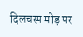दिलचस्प मोड़ पर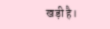खड़ी है।